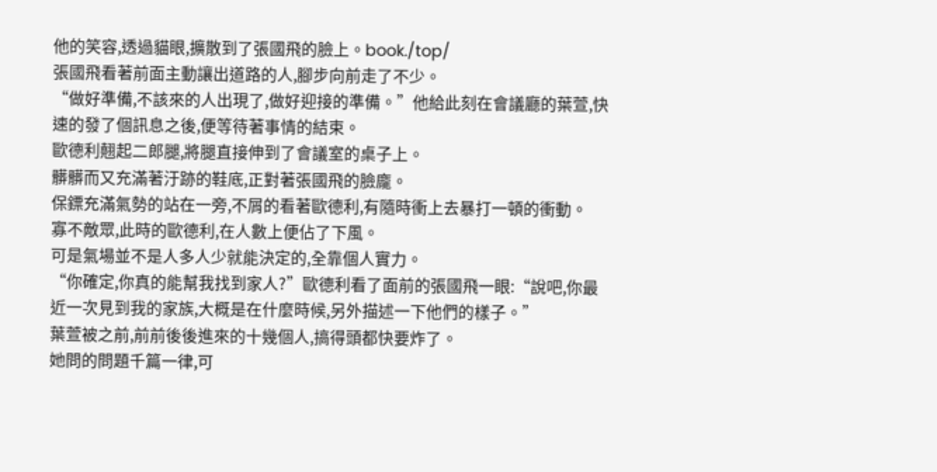他的笑容,透過貓眼,擴散到了張國飛的臉上。book./top/
張國飛看著前面主動讓出道路的人,腳步向前走了不少。
“做好準備,不該來的人出現了,做好迎接的準備。”他給此刻在會議廳的葉萱,快速的發了個訊息之後,便等待著事情的結束。
歐德利翹起二郎腿,將腿直接伸到了會議室的桌子上。
髒髒而又充滿著汙跡的鞋底,正對著張國飛的臉龐。
保鏢充滿氣勢的站在一旁,不屑的看著歐德利,有隨時衝上去暴打一頓的衝動。
寡不敵眾,此時的歐德利,在人數上便佔了下風。
可是氣場並不是人多人少就能決定的,全靠個人實力。
“你確定,你真的能幫我找到家人?”歐德利看了面前的張國飛一眼:“說吧,你最近一次見到我的家族,大概是在什麼時候,另外描述一下他們的樣子。”
葉萱被之前,前前後後進來的十幾個人,搞得頭都快要炸了。
她問的問題千篇一律,可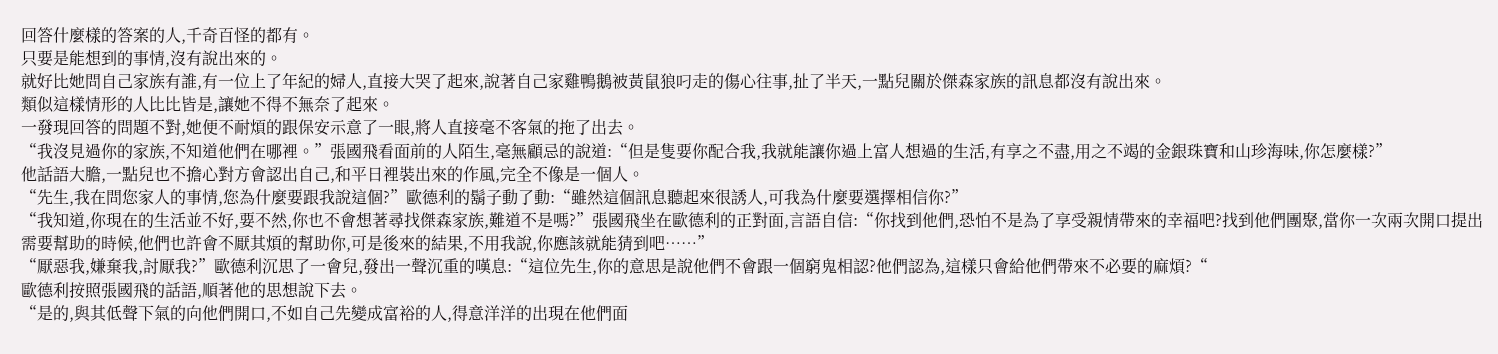回答什麼樣的答案的人,千奇百怪的都有。
只要是能想到的事情,沒有說出來的。
就好比她問自己家族有誰,有一位上了年紀的婦人,直接大哭了起來,說著自己家雞鴨鵝被黃鼠狼叼走的傷心往事,扯了半天,一點兒關於傑森家族的訊息都沒有說出來。
類似這樣情形的人比比皆是,讓她不得不無奈了起來。
一發現回答的問題不對,她便不耐煩的跟保安示意了一眼,將人直接毫不客氣的拖了出去。
“我沒見過你的家族,不知道他們在哪裡。”張國飛看面前的人陌生,毫無顧忌的說道:“但是隻要你配合我,我就能讓你過上富人想過的生活,有享之不盡,用之不竭的金銀珠寶和山珍海味,你怎麼樣?”
他話語大膽,一點兒也不擔心對方會認出自己,和平日裡裝出來的作風,完全不像是一個人。
“先生,我在問您家人的事情,您為什麼要跟我說這個?”歐德利的鬍子動了動:“雖然這個訊息聽起來很誘人,可我為什麼要選擇相信你?”
“我知道,你現在的生活並不好,要不然,你也不會想著尋找傑森家族,難道不是嗎?”張國飛坐在歐德利的正對面,言語自信:“你找到他們,恐怕不是為了享受親情帶來的幸福吧?找到他們團聚,當你一次兩次開口提出需要幫助的時候,他們也許會不厭其煩的幫助你,可是後來的結果,不用我說,你應該就能猜到吧……”
“厭惡我,嫌棄我,討厭我?”歐德利沉思了一會兒,發出一聲沉重的嘆息:“這位先生,你的意思是說他們不會跟一個窮鬼相認?他們認為,這樣只會給他們帶來不必要的麻煩?“
歐德利按照張國飛的話語,順著他的思想說下去。
“是的,與其低聲下氣的向他們開口,不如自己先變成富裕的人,得意洋洋的出現在他們面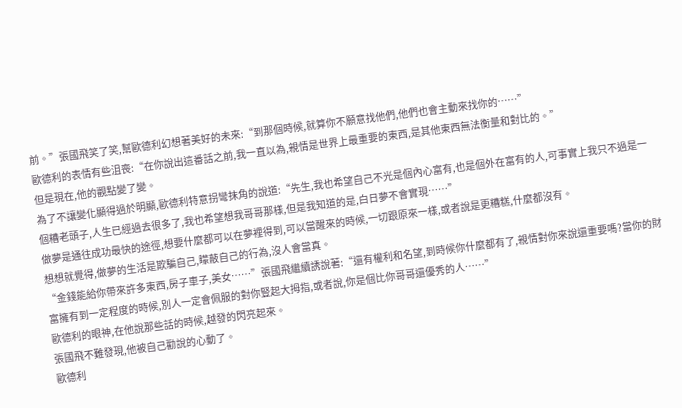前。”張國飛笑了笑,幫歐德利幻想著美好的未來:“到那個時候,就算你不願意找他們,他們也會主動來找你的……”
歐德利的表情有些沮喪:“在你說出這番話之前,我一直以為,親情是世界上最重要的東西,是其他東西無法衡量和對比的。”
但是現在,他的觀點變了變。
為了不讓變化顯得過於明顯,歐德利特意拐彎抹角的說道:“先生,我也希望自己不光是個內心富有,也是個外在富有的人,可事實上我只不過是一個糟老頭子,人生已經過去很多了,我也希望想我哥哥那樣,但是我知道的是,白日夢不會實現……”
做夢是通往成功最快的途徑,想要什麼都可以在夢裡得到,可以當醒來的時候,一切跟原來一樣,或者說是更糟糕,什麼都沒有。
想想就覺得,做夢的生活是欺騙自己,矇蔽自己的行為,沒人會當真。
“金錢能給你帶來許多東西,房子車子,美女……”張國飛繼續誘說著:“還有權利和名望,到時候你什麼都有了,親情對你來說還重要嗎?當你的財富擁有到一定程度的時候,別人一定會佩服的對你豎起大拇指,或者說,你是個比你哥哥還優秀的人……”
歐德利的眼神,在他說那些話的時候,越發的閃亮起來。
張國飛不難發現,他被自己勸說的心動了。
歐德利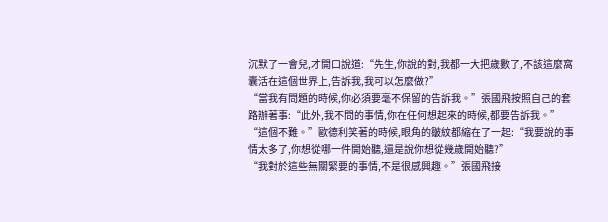沉默了一會兒,才開口說道:“先生,你說的對,我都一大把歲數了,不該這麼窩囊活在這個世界上,告訴我,我可以怎麼做?”
“當我有問題的時候,你必須要毫不保留的告訴我。”張國飛按照自己的套路辦著事:“此外,我不問的事情,你在任何想起來的時候,都要告訴我。”
“這個不難。”歐德利笑著的時候,眼角的皺紋都縮在了一起:“我要說的事情太多了,你想從哪一件開始聽,還是說你想從幾歲開始聽?”
“我對於這些無關緊要的事情,不是很感興趣。”張國飛接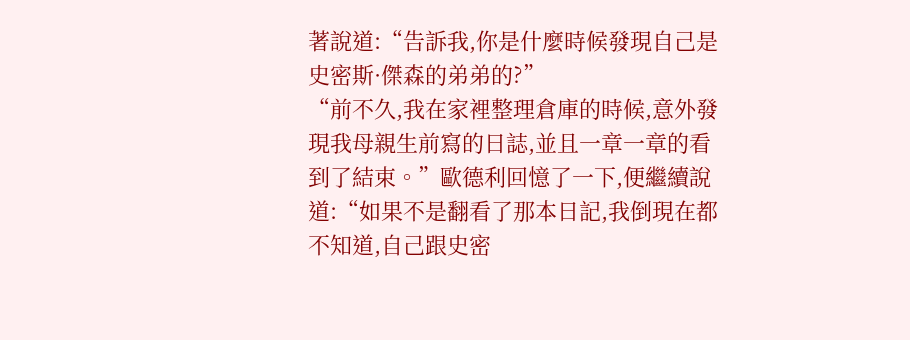著說道:“告訴我,你是什麼時候發現自己是史密斯·傑森的弟弟的?”
“前不久,我在家裡整理倉庫的時候,意外發現我母親生前寫的日誌,並且一章一章的看到了結束。”歐德利回憶了一下,便繼續說道:“如果不是翻看了那本日記,我倒現在都不知道,自己跟史密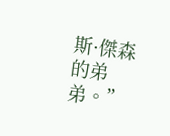斯·傑森的弟弟。”